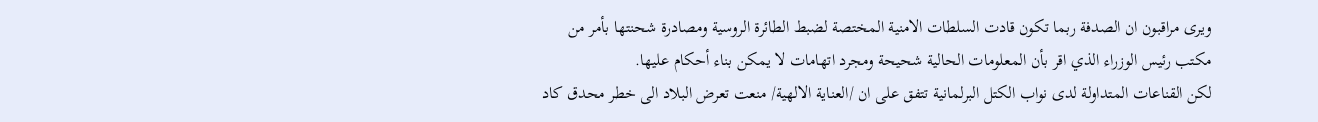ويرى مراقبون ان الصدفة ربما تكون قادت السلطات الامنية المختصة لضبط الطائرة الروسية ومصادرة شحنتها بأمر من مكتب رئيس الوزراء الذي اقر بأن المعلومات الحالية شحيحة ومجرد اتهامات لا يمكن بناء أحكام عليها.
لكن القناعات المتداولة لدى نواب الكتل البرلمانية تتفق على ان /العناية الالهية/ منعت تعرض البلاد الى خطر محدق كاد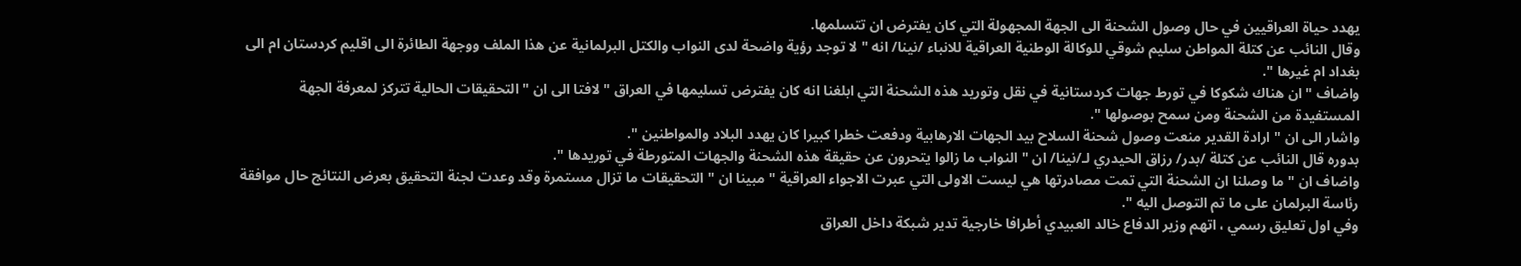يهدد حياة العراقيين في حال وصول الشحنة الى الجهة المجهولة التي كان يفترض ان تتسلمها.
وقال النائب عن كتلة المواطن سليم شوقي للوكالة الوطنية العراقية للانباء /نينا/ انه " لا توجد رؤية واضحة لدى النواب والكتل البرلمانية عن هذا الملف ووجهة الطائرة الى اقليم كردستان ام الى بغداد ام غيرها ".
واضاف " ان هناك شكوكا في تورط جهات كردستانية في نقل وتوريد هذه الشحنة التي ابلغنا انه كان يفترض تسليمها في العراق " لافتا الى ان " التحقيقات الحالية تتركز لمعرفة الجهة المستفيدة من الشحنة ومن سمح بوصولها ".
واشار الى ان " ارادة القدير منعت وصول شحنة السلاح بيد الجهات الارهابية ودفعت خطرا كبيرا كان يهدد البلاد والمواطنين ".
بدوره قال النائب عن كتلة /بدر/ رزاق الحيدري لـ/نينا/ ان " النواب ما زالوا يتحرون عن حقيقة هذه الشحنة والجهات المتورطة في توريدها ".
واضاف ان " ما وصلنا ان الشحنة التي تمت مصادرتها هي ليست الاولى التي عبرت الاجواء العراقية " مبينا ان " التحقيقات ما تزال مستمرة وقد وعدت لجنة التحقيق بعرض النتائج حال موافقة رئاسة البرلمان على ما تم التوصل اليه ".
وفي اول تعليق رسمي ، اتهم وزير الدفاع خالد العبيدي أطرافا خارجية تدير شبكة داخل العراق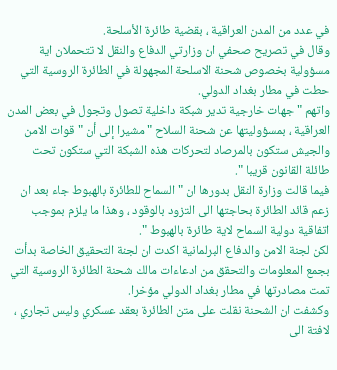في عدد من المدن العراقية ، بقضية طائرة الأسلحة.
وقال في تصريح صحفي ان وزارتي الدفاع والنقل لا تتحملان اية مسؤولية بخصوص شحنة الاسلحة المجهولة في الطائرة الروسية التي حطت في مطار بغداد الدولي.
واتهم " جهات خارجية تدير شبكة داخلية تصول وتجول في بعض المدن العراقية ، بمسؤوليتها عن شحنة السلاح " مشيرا إلى أن " قوات الامن والجيش ستكون بالمرصاد لتحركات هذه الشبكة التي ستكون تحت طائلة القانون قريبا ".
فيما قالت وزارة النقل بدورها ان " السماح للطائرة بالهبوط جاء بعد ان زعم قائد الطائرة بحاجتها الى التزود بالوقود ، وهذا ما يلزم بموجب اتفاقية دولية السماح لاية طائرة بالهبوط ".
لكن لجنة الامن والدفاع البرلمانية اكدت ان لجنة التحقيق الخاصة بدأت بجمع المعلومات والتحقق من ادعاءات مالك شحنة الطائرة الروسية التي تمت مصادرتها في مطار بغداد الدولي مؤخرا.
وكشفت ان الشحنة نقلت على متن الطائرة بعقد عسكري وليس تجاري ، لافتة الى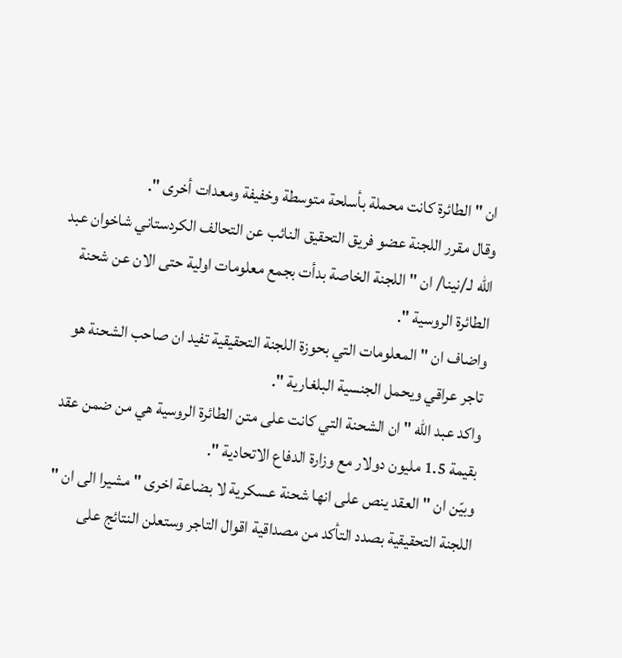ان " الطائرة كانت محملة بأسلحة متوسطة وخفيفة ومعدات أخرى ".
وقال مقرر اللجنة عضو فريق التحقيق النائب عن التحالف الكردستاني شاخوان عبد الله لـ/نينا/ ان " اللجنة الخاصة بدأت بجمع معلومات اولية حتى الان عن شحنة الطائرة الروسية ".
واضاف ان " المعلومات التي بحوزة اللجنة التحقيقية تفيد ان صاحب الشحنة هو تاجر عراقي ويحمل الجنسية البلغارية ".
واكد عبد الله " ان الشحنة التي كانت على متن الطائرة الروسية هي من ضمن عقد بقيمة 1.5 مليون دولار مع وزارة الدفاع الاتحادية ".
وبيّن ان " العقد ينص على انها شحنة عسكرية لا بضاعة اخرى " مشيرا الى ان " اللجنة التحقيقية بصدد التأكد من مصداقية اقوال التاجر وستعلن النتائج على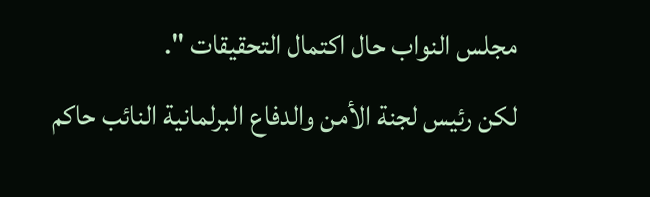مجلس النواب حال اكتمال التحقيقات ".
لكن رئيس لجنة الأمن والدفاع البرلمانية النائب حاكم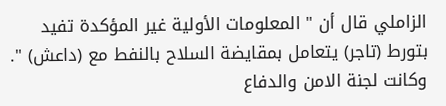الزاملي قال أن " المعلومات الأولية غير المؤكدة تفيد بتورط (تاجر) يتعامل بمقايضة السلاح بالنفط مع (داعش) ".
وكانت لجنة الامن والدفاع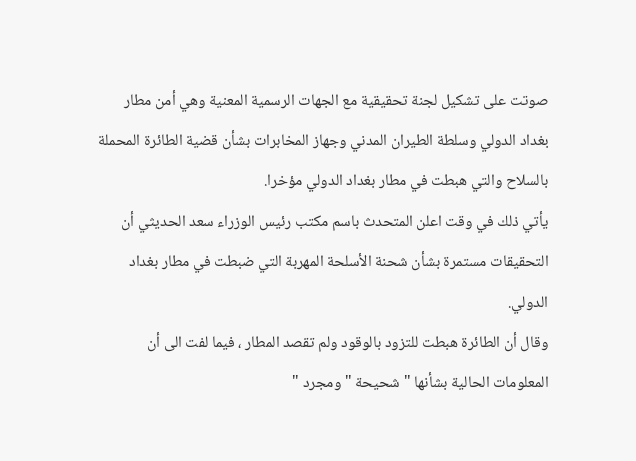صوتت على تشكيل لجنة تحقيقية مع الجهات الرسمية المعنية وهي أمن مطار بغداد الدولي وسلطة الطيران المدني وجهاز المخابرات بشأن قضية الطائرة المحملة بالسلاح والتي هبطت في مطار بغداد الدولي مؤخرا.
يأتي ذلك في وقت اعلن المتحدث باسم مكتب رئيس الوزراء سعد الحديثي أن التحقيقات مستمرة بشأن شحنة الأسلحة المهربة التي ضبطت في مطار بغداد الدولي.
وقال أن الطائرة هبطت للتزود بالوقود ولم تقصد المطار ، فيما لفت الى أن المعلومات الحالية بشأنها " شحيحة " ومجرد "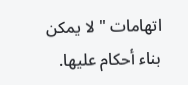اتهامات " لا يمكن بناء أحكام عليها.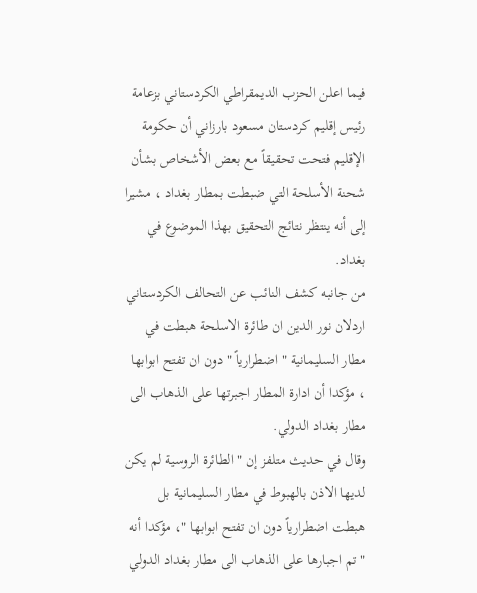فيما اعلن الحزب الديمقراطي الكردستاني بزعامة رئيس إقليم كردستان مسعود بارزاني أن حكومة الإقليم فتحت تحقيقاً مع بعض الأشخاص بشأن شحنة الأسلحة التي ضبطت بمطار بغداد ، مشيرا إلى أنه ينتظر نتائج التحقيق بهذا الموضوع في بغداد.
من جانبه كشف النائب عن التحالف الكردستاني اردلان نور الدين ان طائرة الاسلحة هبطت في مطار السليمانية " اضطرارياً " دون ان تفتح ابوابها ، مؤكدا أن ادارة المطار اجبرتها على الذهاب الى مطار بغداد الدولي.
وقال في حديث متلفز إن " الطائرة الروسية لم يكن لديها الاذن بالهبوط في مطار السليمانية بل هبطت اضطرارياً دون ان تفتح ابوابها "، مؤكدا أنه " تم اجبارها على الذهاب الى مطار بغداد الدولي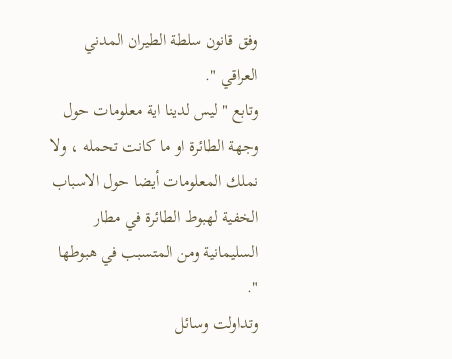وفق قانون سلطة الطيران المدني العراقي ".
وتابع " ليس لدينا اية معلومات حول وجهة الطائرة او ما كانت تحمله ، ولا نملك المعلومات أيضا حول الاسباب الخفية لهبوط الطائرة في مطار السليمانية ومن المتسبب في هبوطها ".
وتداولت وسائل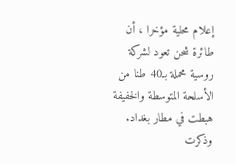إعلام محلية مؤخرا ، أن طائرة شحن تعود لشركة روسية محملة بـ40 طنا من الأسلحة المتوسطة والخفيفة هبطت في مطار بغداد.
وذكرت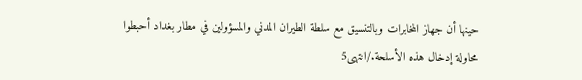حينها أن جهاز المخابرات وبالتنسيق مع سلطة الطيران المدني والمسؤولين في مطار بغداد أحبطوا محاولة إدخال هذه الأسلحة./انتهى5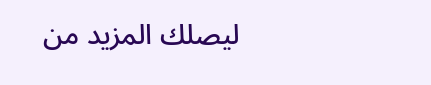ليصلك المزيد من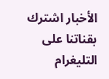الأخبار اشترك بقناتنا على التليغرام